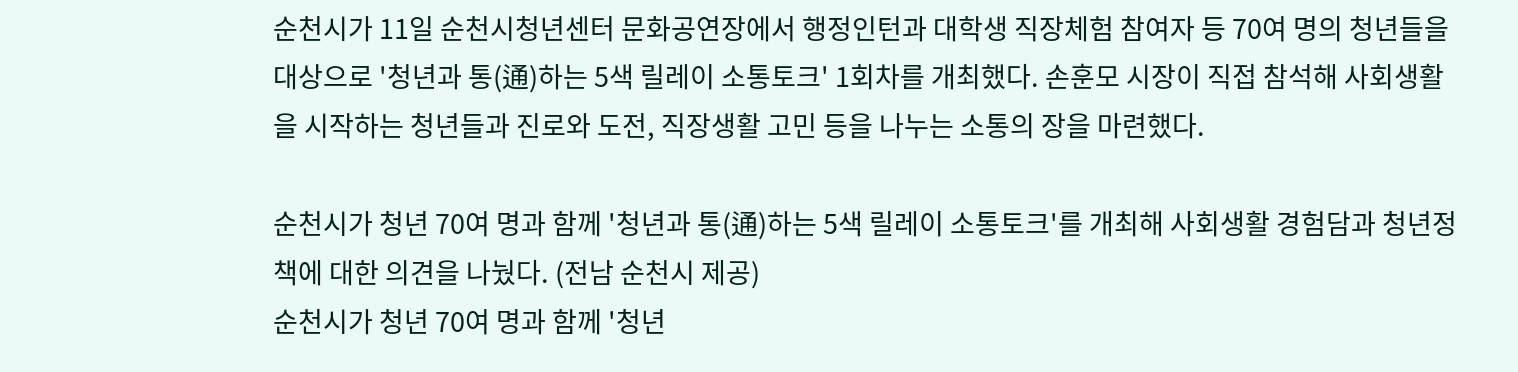순천시가 11일 순천시청년센터 문화공연장에서 행정인턴과 대학생 직장체험 참여자 등 70여 명의 청년들을 대상으로 '청년과 통(通)하는 5색 릴레이 소통토크' 1회차를 개최했다. 손훈모 시장이 직접 참석해 사회생활을 시작하는 청년들과 진로와 도전, 직장생활 고민 등을 나누는 소통의 장을 마련했다.

순천시가 청년 70여 명과 함께 '청년과 통(通)하는 5색 릴레이 소통토크'를 개최해 사회생활 경험담과 청년정책에 대한 의견을 나눴다. (전남 순천시 제공)
순천시가 청년 70여 명과 함께 '청년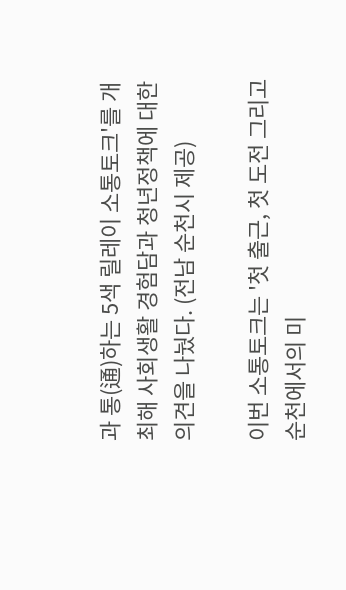과 통(通)하는 5색 릴레이 소통토크'를 개최해 사회생활 경험담과 청년정책에 대한 의견을 나눴다. (전남 순천시 제공)

이번 소통토크는 '첫 출근, 첫 도전 그리고 순천에서의 미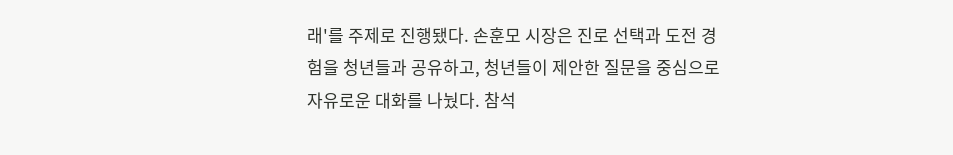래'를 주제로 진행됐다. 손훈모 시장은 진로 선택과 도전 경험을 청년들과 공유하고, 청년들이 제안한 질문을 중심으로 자유로운 대화를 나눴다. 참석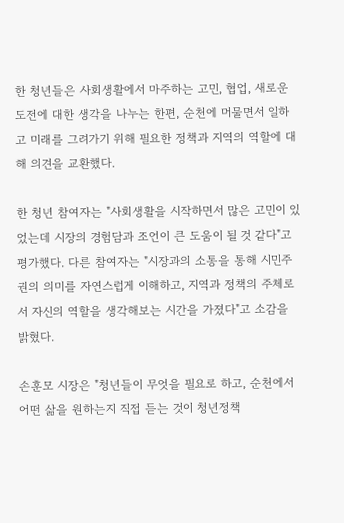한 청년들은 사회생활에서 마주하는 고민, 협업, 새로운 도전에 대한 생각을 나누는 한편, 순천에 머물면서 일하고 미래를 그려가기 위해 필요한 정책과 지역의 역할에 대해 의견을 교환했다.

한 청년 참여자는 "사회생활을 시작하면서 많은 고민이 있었는데 시장의 경험담과 조언이 큰 도움이 될 것 같다"고 평가했다. 다른 참여자는 "시장과의 소통을 통해 시민주권의 의미를 자연스럽게 이해하고, 지역과 정책의 주체로서 자신의 역할을 생각해보는 시간을 가졌다"고 소감을 밝혔다.

손훈모 시장은 "청년들이 무엇을 필요로 하고, 순천에서 어떤 삶을 원하는지 직접 듣는 것이 청년정책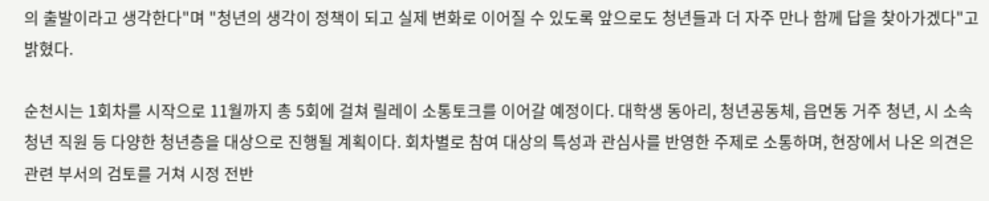의 출발이라고 생각한다"며 "청년의 생각이 정책이 되고 실제 변화로 이어질 수 있도록 앞으로도 청년들과 더 자주 만나 함께 답을 찾아가겠다"고 밝혔다.

순천시는 1회차를 시작으로 11월까지 총 5회에 걸쳐 릴레이 소통토크를 이어갈 예정이다. 대학생 동아리, 청년공동체, 읍면동 거주 청년, 시 소속 청년 직원 등 다양한 청년층을 대상으로 진행될 계획이다. 회차별로 참여 대상의 특성과 관심사를 반영한 주제로 소통하며, 현장에서 나온 의견은 관련 부서의 검토를 거쳐 시정 전반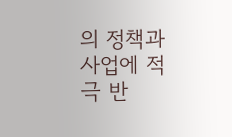의 정책과 사업에 적극 반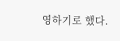영하기로 했다.